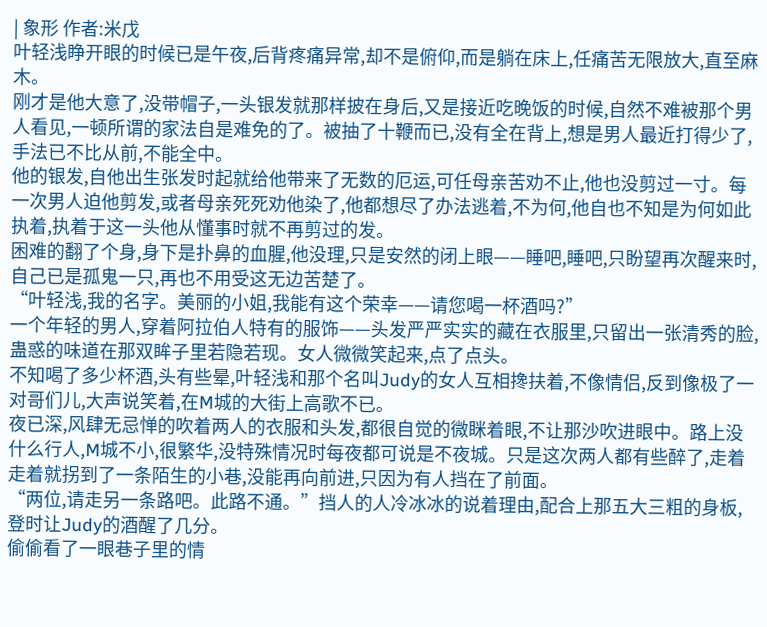| 象形 作者:米戊
叶轻浅睁开眼的时候已是午夜,后背疼痛异常,却不是俯仰,而是躺在床上,任痛苦无限放大,直至麻木。
刚才是他大意了,没带帽子,一头银发就那样披在身后,又是接近吃晚饭的时候,自然不难被那个男人看见,一顿所谓的家法自是难免的了。被抽了十鞭而已,没有全在背上,想是男人最近打得少了,手法已不比从前,不能全中。
他的银发,自他出生张发时起就给他带来了无数的厄运,可任母亲苦劝不止,他也没剪过一寸。每一次男人迫他剪发,或者母亲死死劝他染了,他都想尽了办法逃着,不为何,他自也不知是为何如此执着,执着于这一头他从懂事时就不再剪过的发。
困难的翻了个身,身下是扑鼻的血腥,他没理,只是安然的闭上眼——睡吧,睡吧,只盼望再次醒来时,自己已是孤鬼一只,再也不用受这无边苦楚了。
“叶轻浅,我的名字。美丽的小姐,我能有这个荣幸——请您喝一杯酒吗?”
一个年轻的男人,穿着阿拉伯人特有的服饰——头发严严实实的藏在衣服里,只留出一张清秀的脸,蛊惑的味道在那双眸子里若隐若现。女人微微笑起来,点了点头。
不知喝了多少杯酒,头有些晕,叶轻浅和那个名叫Judy的女人互相搀扶着,不像情侣,反到像极了一对哥们儿,大声说笑着,在M城的大街上高歌不已。
夜已深,风肆无忌惮的吹着两人的衣服和头发,都很自觉的微眯着眼,不让那沙吹进眼中。路上没什么行人,M城不小,很繁华,没特殊情况时每夜都可说是不夜城。只是这次两人都有些醉了,走着走着就拐到了一条陌生的小巷,没能再向前进,只因为有人挡在了前面。
“两位,请走另一条路吧。此路不通。”挡人的人冷冰冰的说着理由,配合上那五大三粗的身板,登时让Judy的酒醒了几分。
偷偷看了一眼巷子里的情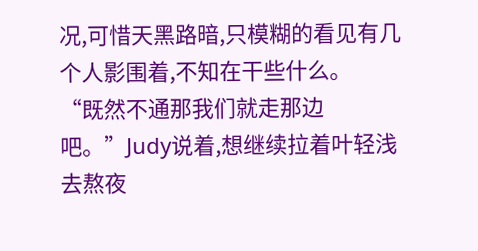况,可惜天黑路暗,只模糊的看见有几个人影围着,不知在干些什么。
“既然不通那我们就走那边吧。”Judy说着,想继续拉着叶轻浅去熬夜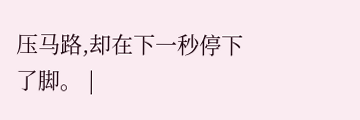压马路,却在下一秒停下了脚。 |